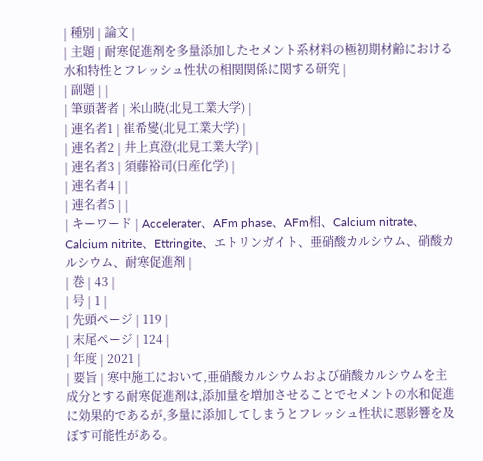| 種別 | 論文 |
| 主題 | 耐寒促進剤を多量添加したセメント系材料の極初期材齢における水和特性とフレッシュ性状の相関関係に関する研究 |
| 副題 | |
| 筆頭著者 | 米山暁(北見工業大学) |
| 連名者1 | 崔希燮(北見工業大学) |
| 連名者2 | 井上真澄(北見工業大学) |
| 連名者3 | 須藤裕司(日産化学) |
| 連名者4 | |
| 連名者5 | |
| キーワード | Accelerater、AFm phase、AFm相、Calcium nitrate、Calcium nitrite、Ettringite、エトリンガイト、亜硝酸カルシウム、硝酸カルシウム、耐寒促進剤 |
| 巻 | 43 |
| 号 | 1 |
| 先頭ページ | 119 |
| 末尾ページ | 124 |
| 年度 | 2021 |
| 要旨 | 寒中施工において,亜硝酸カルシウムおよび硝酸カルシウムを主成分とする耐寒促進剤は,添加量を増加させることでセメントの水和促進に効果的であるが,多量に添加してしまうとフレッシュ性状に悪影響を及ぼす可能性がある。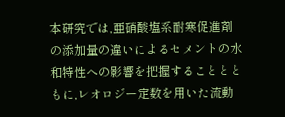本研究では,亜硝酸塩系耐寒促進剤の添加量の違いによるセメントの水和特性への影響を把握することとともに,レオロジー定数を用いた流動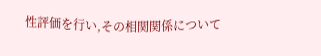性評価を行い,その相関関係について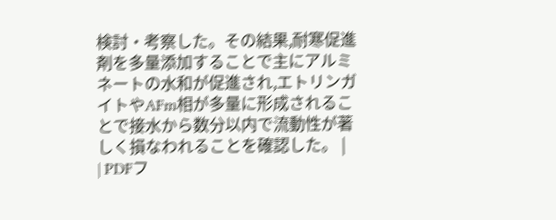検討・考察した。その結果,耐寒促進剤を多量添加することで主にアルミネートの水和が促進され,エトリンガイトやAFm相が多量に形成されることで接水から数分以内で流動性が著しく損なわれることを確認した。 |
| PDFフ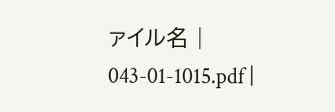ァイル名 | 043-01-1015.pdf |